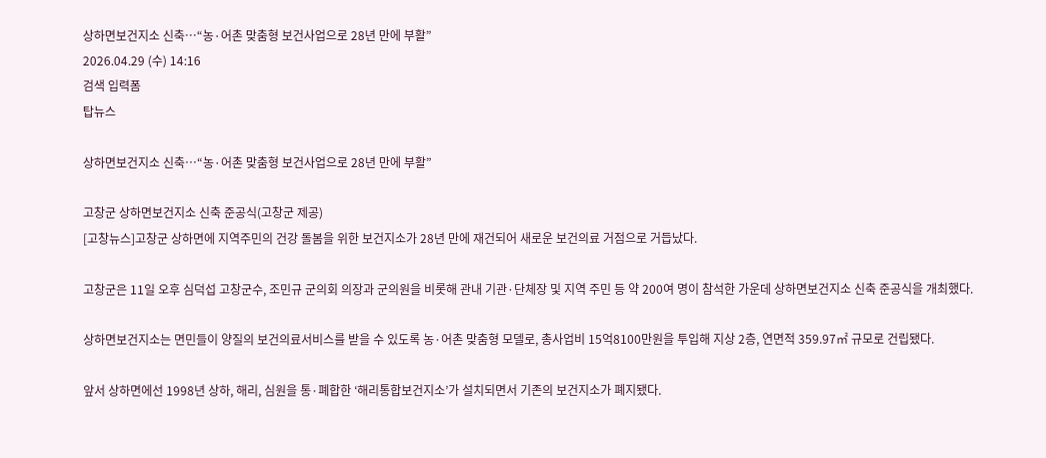상하면보건지소 신축…“농·어촌 맞춤형 보건사업으로 28년 만에 부활”
2026.04.29 (수) 14:16
검색 입력폼
탑뉴스

상하면보건지소 신축…“농·어촌 맞춤형 보건사업으로 28년 만에 부활”

고창군 상하면보건지소 신축 준공식(고창군 제공)
[고창뉴스]고창군 상하면에 지역주민의 건강 돌봄을 위한 보건지소가 28년 만에 재건되어 새로운 보건의료 거점으로 거듭났다.

고창군은 11일 오후 심덕섭 고창군수, 조민규 군의회 의장과 군의원을 비롯해 관내 기관·단체장 및 지역 주민 등 약 200여 명이 참석한 가운데 상하면보건지소 신축 준공식을 개최했다.

상하면보건지소는 면민들이 양질의 보건의료서비스를 받을 수 있도록 농·어촌 맞춤형 모델로, 총사업비 15억8100만원을 투입해 지상 2층, 연면적 359.97㎡ 규모로 건립됐다.

앞서 상하면에선 1998년 상하, 해리, 심원을 통·폐합한 ‘해리통합보건지소’가 설치되면서 기존의 보건지소가 폐지됐다.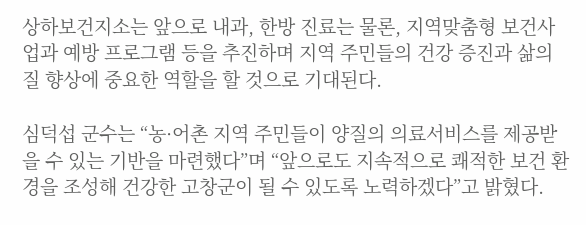상하보건지소는 앞으로 내과, 한방 진료는 물론, 지역맞춤형 보건사업과 예방 프로그램 등을 추진하며 지역 주민들의 건강 증진과 삶의 질 향상에 중요한 역할을 할 것으로 기대된다.

심덕섭 군수는 “농·어촌 지역 주민들이 양질의 의료서비스를 제공받을 수 있는 기반을 마련했다”며 “앞으로도 지속적으로 쾌적한 보건 환경을 조성해 건강한 고창군이 될 수 있도록 노력하겠다”고 밝혔다.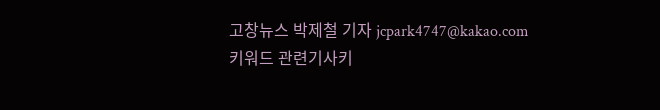고창뉴스 박제철 기자 jcpark4747@kakao.com
키워드 관련기사키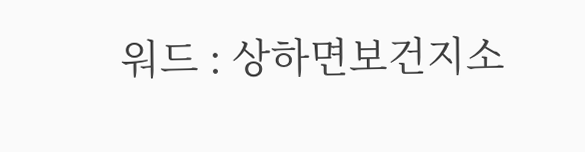워드 : 상하면보건지소